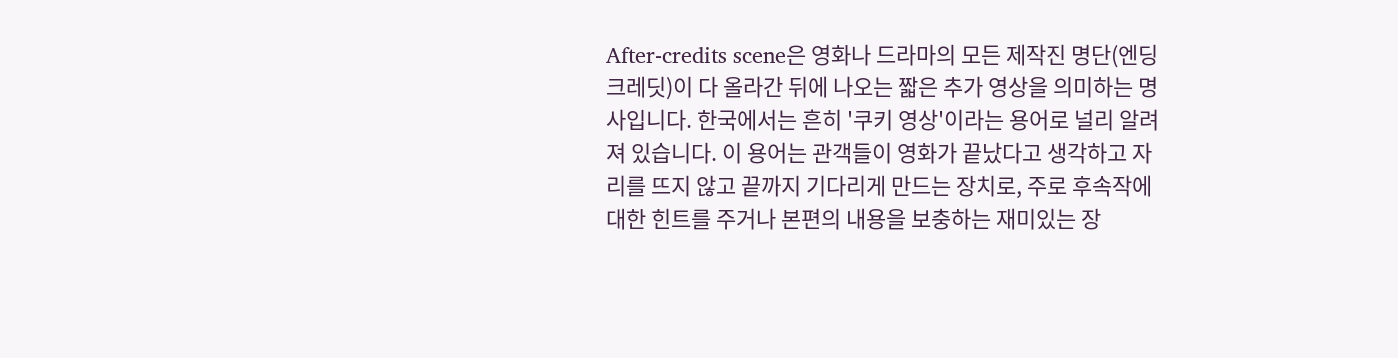After-credits scene은 영화나 드라마의 모든 제작진 명단(엔딩 크레딧)이 다 올라간 뒤에 나오는 짧은 추가 영상을 의미하는 명사입니다. 한국에서는 흔히 '쿠키 영상'이라는 용어로 널리 알려져 있습니다. 이 용어는 관객들이 영화가 끝났다고 생각하고 자리를 뜨지 않고 끝까지 기다리게 만드는 장치로, 주로 후속작에 대한 힌트를 주거나 본편의 내용을 보충하는 재미있는 장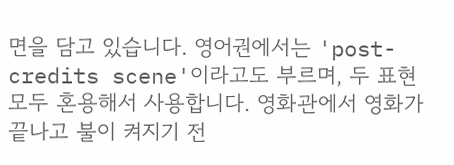면을 담고 있습니다. 영어권에서는 'post-credits scene'이라고도 부르며, 두 표현 모두 혼용해서 사용합니다. 영화관에서 영화가 끝나고 불이 켜지기 전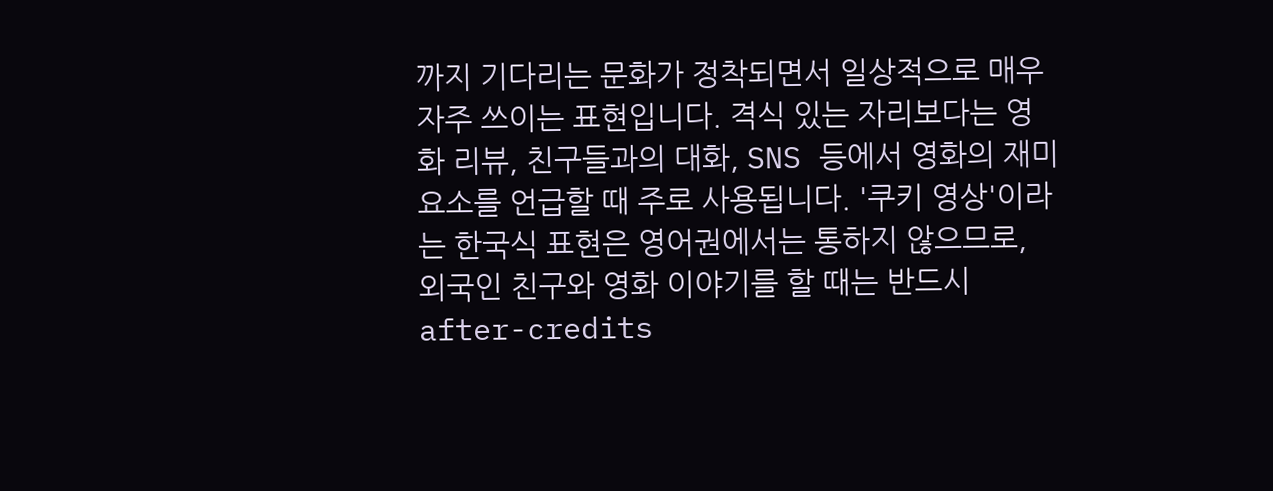까지 기다리는 문화가 정착되면서 일상적으로 매우 자주 쓰이는 표현입니다. 격식 있는 자리보다는 영화 리뷰, 친구들과의 대화, SNS 등에서 영화의 재미 요소를 언급할 때 주로 사용됩니다. '쿠키 영상'이라는 한국식 표현은 영어권에서는 통하지 않으므로, 외국인 친구와 영화 이야기를 할 때는 반드시 after-credits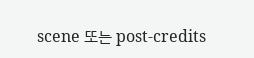scene 또는 post-credits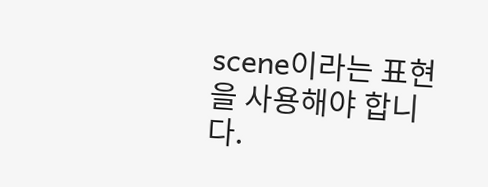scene이라는 표현을 사용해야 합니다.